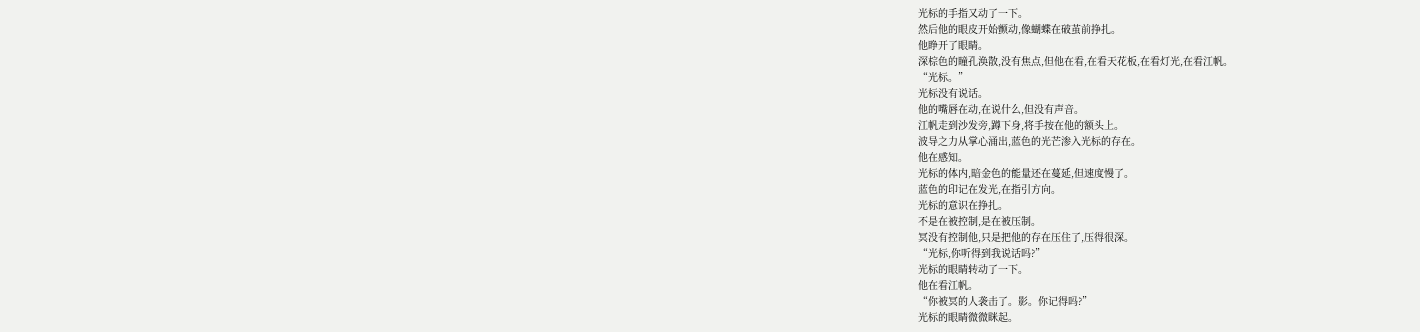光标的手指又动了一下。
然后他的眼皮开始颤动,像蝴蝶在破茧前挣扎。
他睁开了眼睛。
深棕色的瞳孔涣散,没有焦点,但他在看,在看天花板,在看灯光,在看江帆。
“光标。”
光标没有说话。
他的嘴唇在动,在说什么,但没有声音。
江帆走到沙发旁,蹲下身,将手按在他的额头上。
波导之力从掌心涌出,蓝色的光芒渗入光标的存在。
他在感知。
光标的体内,暗金色的能量还在蔓延,但速度慢了。
蓝色的印记在发光,在指引方向。
光标的意识在挣扎。
不是在被控制,是在被压制。
冥没有控制他,只是把他的存在压住了,压得很深。
“光标,你听得到我说话吗?”
光标的眼睛转动了一下。
他在看江帆。
“你被冥的人袭击了。影。你记得吗?”
光标的眼睛微微眯起。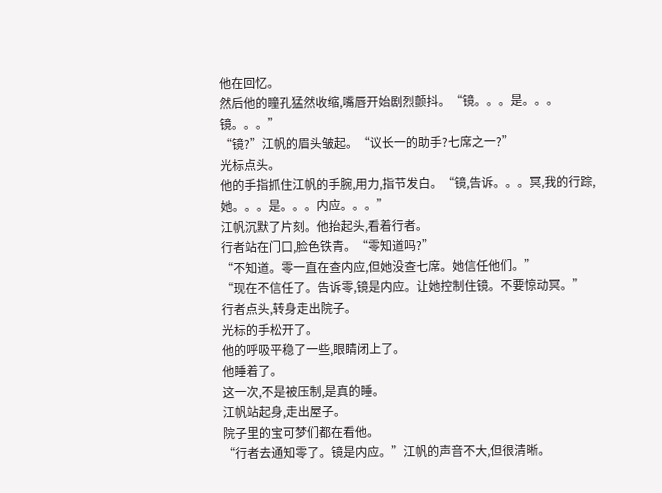他在回忆。
然后他的瞳孔猛然收缩,嘴唇开始剧烈颤抖。“镜。。。是。。。镜。。。”
“镜?”江帆的眉头皱起。“议长一的助手?七席之一?”
光标点头。
他的手指抓住江帆的手腕,用力,指节发白。“镜,告诉。。。冥,我的行踪,她。。。是。。。内应。。。”
江帆沉默了片刻。他抬起头,看着行者。
行者站在门口,脸色铁青。“零知道吗?”
“不知道。零一直在查内应,但她没查七席。她信任他们。”
“现在不信任了。告诉零,镜是内应。让她控制住镜。不要惊动冥。”
行者点头,转身走出院子。
光标的手松开了。
他的呼吸平稳了一些,眼睛闭上了。
他睡着了。
这一次,不是被压制,是真的睡。
江帆站起身,走出屋子。
院子里的宝可梦们都在看他。
“行者去通知零了。镜是内应。”江帆的声音不大,但很清晰。